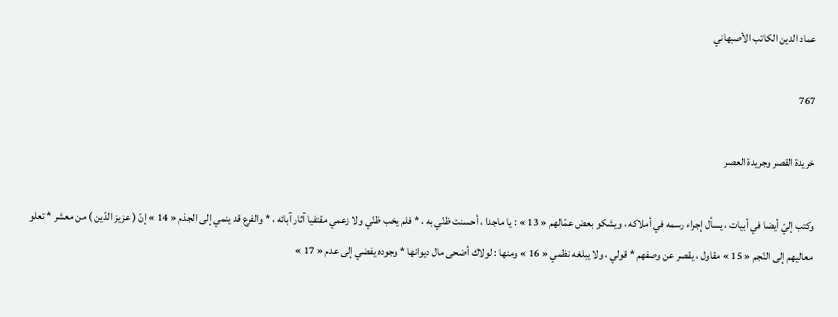عماد الدين الكاتب الأصبهاني

767

خريدة القصر وجريدة العصر

وكتب إليّ أيضا في أبيات ، يسأل إجراء رسمه في أملاكه ، ويشكو بعض عمّالهم « 13 » : يا ماجدا ، أحسنت ظنّي به ، * فلم يخب ظنّي ولا زعمي مقتفيا آثار آبائه ، * والفرع قد ينمي إلى الجذم « 14 » إنّ ( عزيز الدّين ) من معشر * تعلو معاليهم إلى النّجم « 15 » مقاول ، يقصر عن وصفهم * قولي ، ولا يبلغه نظمي « 16 » ومنها : لولاك أضحى مال ديوانها * وجوده يفضي إلى عدم « 17 »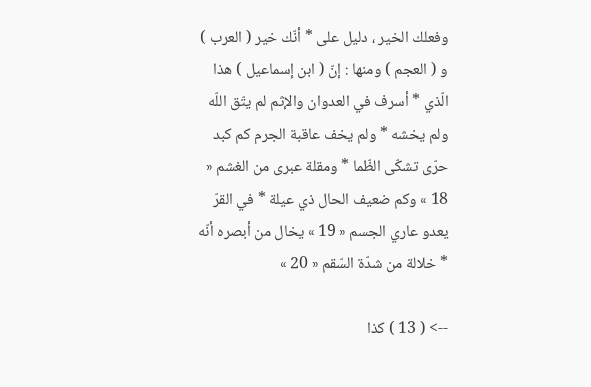وفعلك الخير ، دليل على * أنّك خير ( العرب ) و ( العجم ) ومنها : إنّ ( ابن إسماعيل ) هذا الّذي * أسرف في العدوان والإثم لم يتّق اللّه ولم يخشه * ولم يخف عاقبة الجرم كم كبد حرّى تشكّى الظّما * ومقلة عبرى من الغشم « 18 » وكم ضعيف الحال ذي عيلة * في القرّ يعدو عاري الجسم « 19 » يخال من أبصره أنّه * خلالة من شدّة السّقم « 20 »

--> ( 13 ) كذا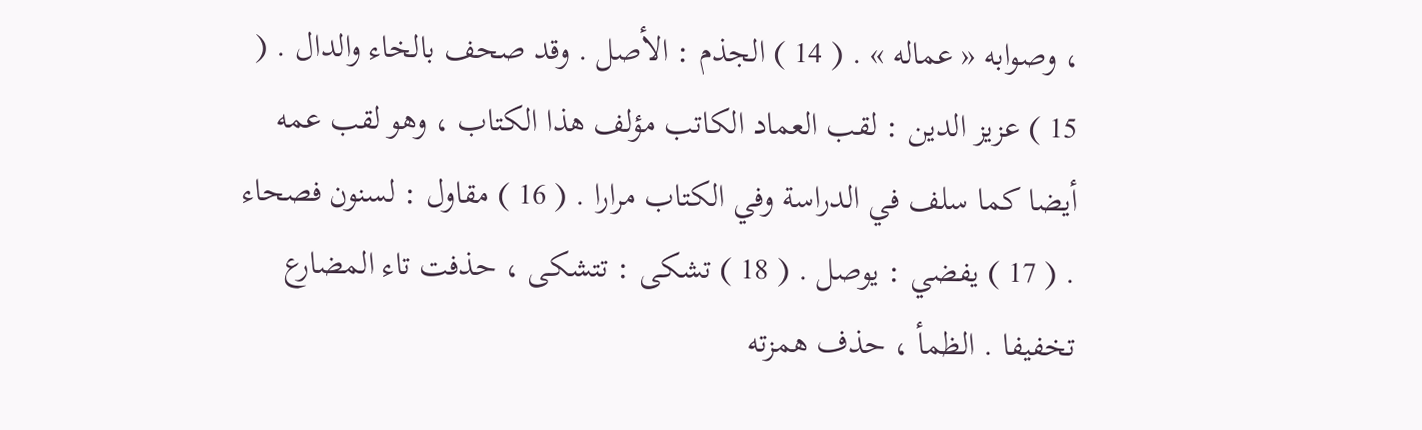، وصوابه « عماله » . ( 14 ) الجذم : الأصل . وقد صحف بالخاء والدال . ( 15 ) عزيز الدين : لقب العماد الكاتب مؤلف هذا الكتاب ، وهو لقب عمه أيضا كما سلف في الدراسة وفي الكتاب مرارا . ( 16 ) مقاول : لسنون فصحاء . ( 17 ) يفضي : يوصل . ( 18 ) تشكى : تتشكى ، حذفت تاء المضارع تخفيفا . الظمأ ، حذف همزته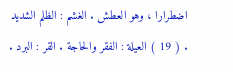اضطرارا ، وهو العطش . الغشم : الظلم الشديد . ( 19 ) العيلة : الفقر والحاجة . القر : البرد .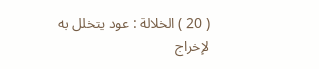( 20 ) الخلالة : عود يتخلل به لإخراج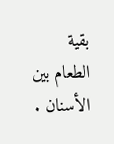بقية الطعام بين الأسنان .